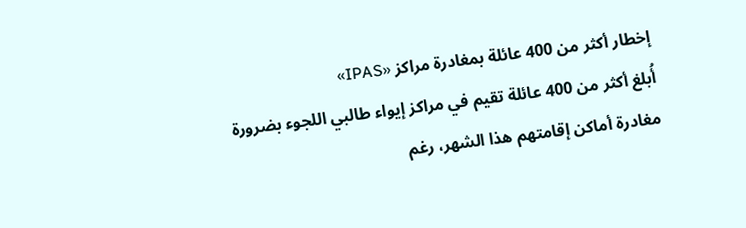إخطار أكثر من 400 عائلة بمغادرة مراكز «IPAS»
أُبلغ أكثر من 400 عائلة تقيم في مراكز إيواء طالبي اللجوء بضرورة مغادرة أماكن إقامتهم هذا الشهر، رغم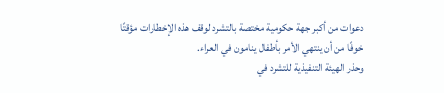دعوات من أكبر جهة حكومية مختصة بالتشرد لوقف هذه الإخطارات مؤقتًا خوفًا من أن ينتهي الأمر بأطفال ينامون في العراء.
وحذر الهيئة التنفيذية للتشرد في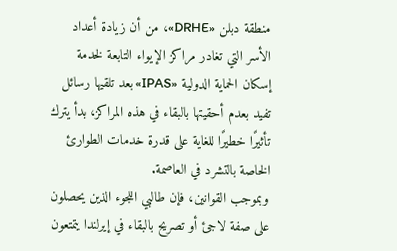منطقة دبلن «DRHE»، من أن زيادة أعداد الأسر التي تغادر مراكز الإيواء التابعة لخدمة إسكان الحماية الدولية «IPAS» بعد تلقيها رسائل تفيد بعدم أحقيتها بالبقاء في هذه المراكز، بدأ يترك تأثيرًا خطيرًا للغاية على قدرة خدمات الطوارئ الخاصة بالتشرد في العاصمة.
وبموجب القوانين، فإن طالبي اللجوء الذين يحصلون على صفة لاجئ أو تصريح بالبقاء في إيرلندا يتمتعون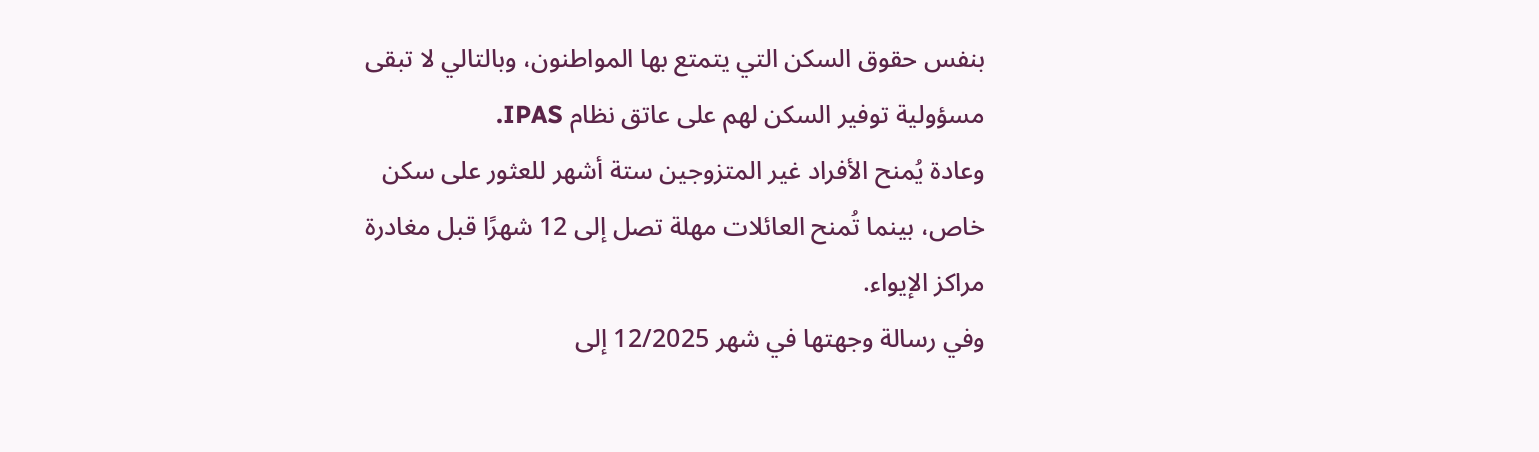بنفس حقوق السكن التي يتمتع بها المواطنون، وبالتالي لا تبقى مسؤولية توفير السكن لهم على عاتق نظام IPAS.
وعادة يُمنح الأفراد غير المتزوجين ستة أشهر للعثور على سكن خاص، بينما تُمنح العائلات مهلة تصل إلى 12 شهرًا قبل مغادرة مراكز الإيواء.
وفي رسالة وجهتها في شهر 12/2025 إلى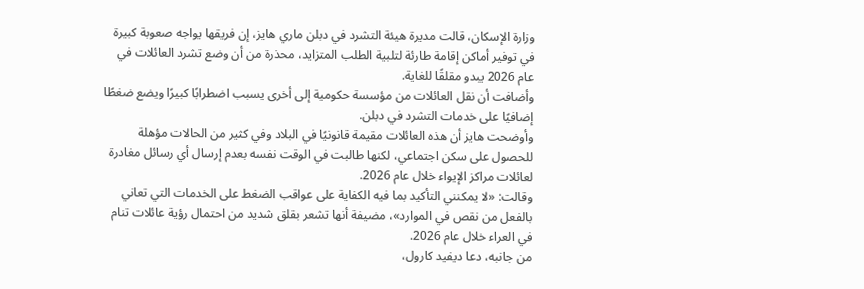وزارة الإسكان، قالت مديرة هيئة التشرد في دبلن ماري هايز، إن فريقها يواجه صعوبة كبيرة في توفير أماكن إقامة طارئة لتلبية الطلب المتزايد، محذرة من أن وضع تشرد العائلات في عام 2026 يبدو مقلقًا للغاية.
وأضافت أن نقل العائلات من مؤسسة حكومية إلى أخرى يسبب اضطرابًا كبيرًا ويضع ضغطًا إضافيًا على خدمات التشرد في دبلن.
وأوضحت هايز أن هذه العائلات مقيمة قانونيًا في البلاد وفي كثير من الحالات مؤهلة للحصول على سكن اجتماعي، لكنها طالبت في الوقت نفسه بعدم إرسال أي رسائل مغادرة لعائلات مراكز الإيواء خلال عام 2026.
وقالت: «لا يمكنني التأكيد بما فيه الكفاية على عواقب الضغط على الخدمات التي تعاني بالفعل من نقص في الموارد»، مضيفة أنها تشعر بقلق شديد من احتمال رؤية عائلات تنام في العراء خلال عام 2026.
من جانبه، دعا ديفيد كارول،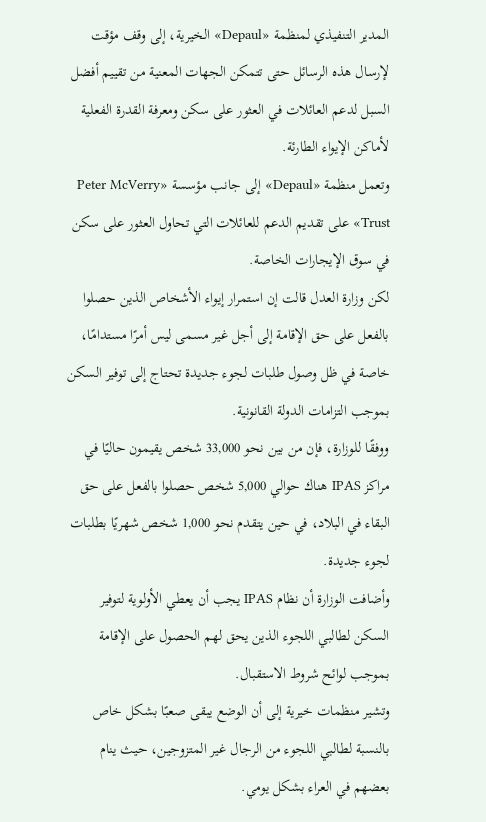المدير التنفيذي لمنظمة «Depaul» الخيرية، إلى وقف مؤقت لإرسال هذه الرسائل حتى تتمكن الجهات المعنية من تقييم أفضل السبل لدعم العائلات في العثور على سكن ومعرفة القدرة الفعلية لأماكن الإيواء الطارئة.
وتعمل منظمة «Depaul» إلى جانب مؤسسة «Peter McVerry Trust» على تقديم الدعم للعائلات التي تحاول العثور على سكن في سوق الإيجارات الخاصة.
لكن وزارة العدل قالت إن استمرار إيواء الأشخاص الذين حصلوا بالفعل على حق الإقامة إلى أجل غير مسمى ليس أمرًا مستدامًا، خاصة في ظل وصول طلبات لجوء جديدة تحتاج إلى توفير السكن بموجب التزامات الدولة القانونية.
ووفقًا للوزارة، فإن من بين نحو 33,000 شخص يقيمون حاليًا في مراكز IPAS هناك حوالي 5,000 شخص حصلوا بالفعل على حق البقاء في البلاد، في حين يتقدم نحو 1,000 شخص شهريًا بطلبات لجوء جديدة.
وأضافت الوزارة أن نظام IPAS يجب أن يعطي الأولوية لتوفير السكن لطالبي اللجوء الذين يحق لهم الحصول على الإقامة بموجب لوائح شروط الاستقبال.
وتشير منظمات خيرية إلى أن الوضع يبقى صعبًا بشكل خاص بالنسبة لطالبي اللجوء من الرجال غير المتزوجين، حيث ينام بعضهم في العراء بشكل يومي.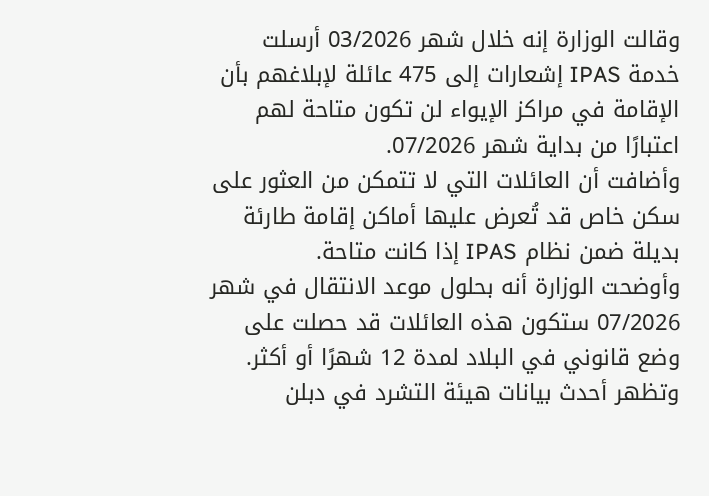وقالت الوزارة إنه خلال شهر 03/2026 أرسلت خدمة IPAS إشعارات إلى 475 عائلة لإبلاغهم بأن الإقامة في مراكز الإيواء لن تكون متاحة لهم اعتبارًا من بداية شهر 07/2026.
وأضافت أن العائلات التي لا تتمكن من العثور على سكن خاص قد تُعرض عليها أماكن إقامة طارئة بديلة ضمن نظام IPAS إذا كانت متاحة.
وأوضحت الوزارة أنه بحلول موعد الانتقال في شهر 07/2026 ستكون هذه العائلات قد حصلت على وضع قانوني في البلاد لمدة 12 شهرًا أو أكثر.
وتظهر أحدث بيانات هيئة التشرد في دبلن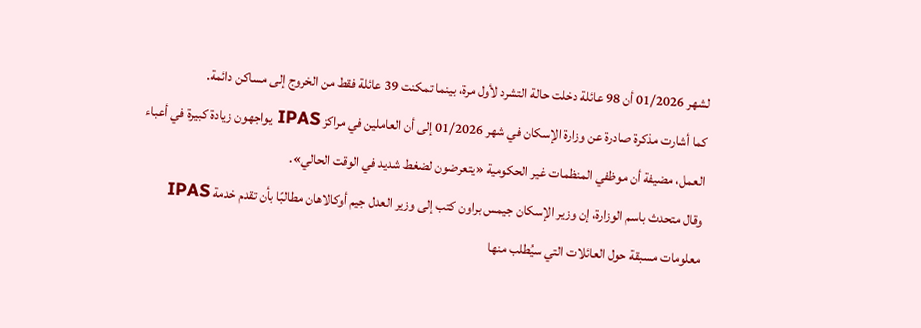لشهر 01/2026 أن 98 عائلة دخلت حالة التشرد لأول مرة، بينما تمكنت 39 عائلة فقط من الخروج إلى مساكن دائمة.
كما أشارت مذكرة صادرة عن وزارة الإسكان في شهر 01/2026 إلى أن العاملين في مراكز IPAS يواجهون زيادة كبيرة في أعباء العمل، مضيفة أن موظفي المنظمات غير الحكومية «يتعرضون لضغط شديد في الوقت الحالي».
وقال متحدث باسم الوزارة، إن وزير الإسكان جيمس براون كتب إلى وزير العدل جيم أوكالاهان مطالبًا بأن تقدم خدمة IPAS معلومات مسبقة حول العائلات التي سيُطلب منها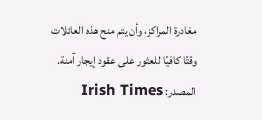مغادرة المراكز، وأن يتم منح هذه العائلات وقتًا كافيًا للعثور على عقود إيجار آمنة.
المصدر: Irish Times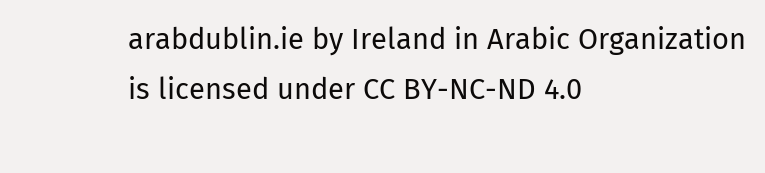arabdublin.ie by Ireland in Arabic Organization is licensed under CC BY-NC-ND 4.0